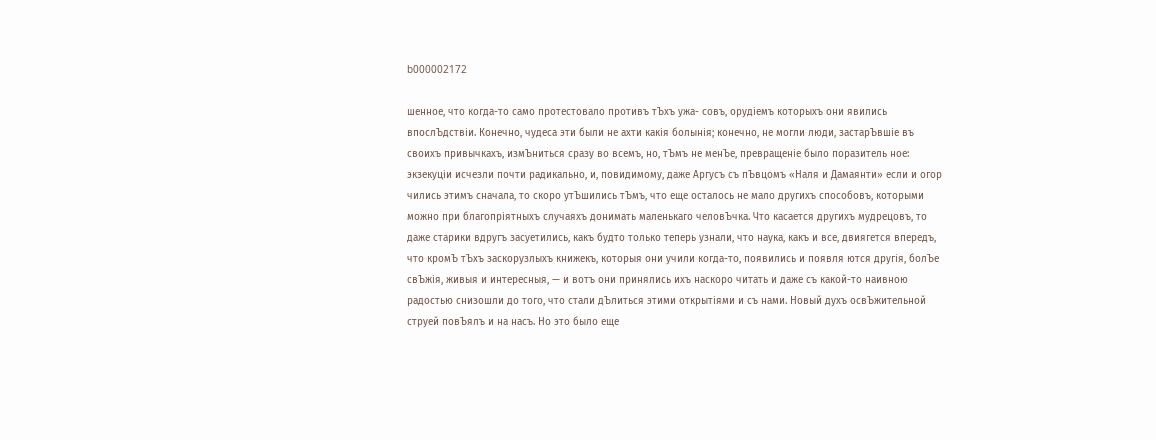b000002172

шенное, что когда-то само протестовало противъ тЪхъ ужа- совъ, орудіемъ которыхъ они явились впослЪдствіи. Конечно, чудеса эти были не ахти какія болынія; конечно, не могли люди, застарЪвшіе въ своихъ привычкахъ, измЪниться сразу во всемъ, но, тЪмъ не менЪе, превращеніе было поразитель ное: экзекуціи исчезли почти радикально, и, повидимому, даже Аргусъ съ пЪвцомъ «Наля и Дамаянти» если и огор чились этимъ сначала, то скоро утЪшились тЪмъ, что еще осталось не мало другихъ способовъ, которыми можно при благопріятныхъ случаяхъ донимать маленькаго человЪчка. Что касается другихъ мудрецовъ, то даже старики вдругъ засуетились, какъ будто только теперь узнали, что наука, какъ и все, двиягется впередъ, что кромЪ тЪхъ заскорузлыхъ книжекъ, которыя они учили когда-то, появились и появля ются другія, болЪе свЪжія, живыя и интересныя, — и вотъ они принялись ихъ наскоро читать и даже съ какой-то наивною радостью снизошли до того, что стали дЪлиться этими открытіями и съ нами. Новый духъ освЪжительной струей повЪялъ и на насъ. Но это было еще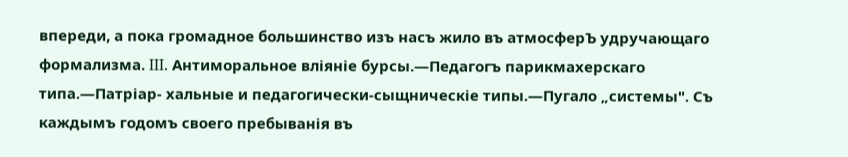впереди, а пока громадное большинство изъ насъ жило въ атмосферЪ удручающаго формализма. III. Антиморальное вліяніе бурсы.—Педагогъ парикмахерскаго типа.—Патріар- хальные и педагогически-сыщническіе типы.—Пугало „системы". Съ каждымъ годомъ своего пребыванія въ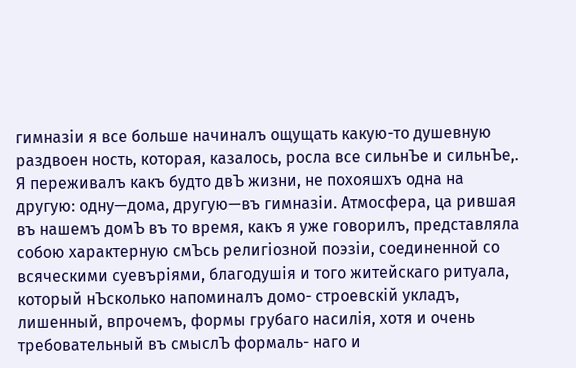гимназіи я все больше начиналъ ощущать какую-то душевную раздвоен ность, которая, казалось, росла все сильнЪе и сильнЪе,. Я переживалъ какъ будто двЪ жизни, не похояшхъ одна на другую: одну—дома, другую—въ гимназіи. Атмосфера, ца рившая въ нашемъ домЪ въ то время, какъ я уже говорилъ, представляла собою характерную смЪсь религіозной поэзіи, соединенной со всяческими суевъріями, благодушія и того житейскаго ритуала, который нЪсколько напоминалъ домо- строевскій укладъ, лишенный, впрочемъ, формы грубаго насилія, хотя и очень требовательный въ смыслЪ формаль- наго и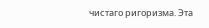чистаго ригоризма. Эта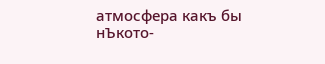атмосфера какъ бы нЪкото-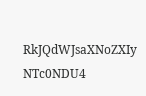RkJQdWJsaXNoZXIy NTc0NDU4